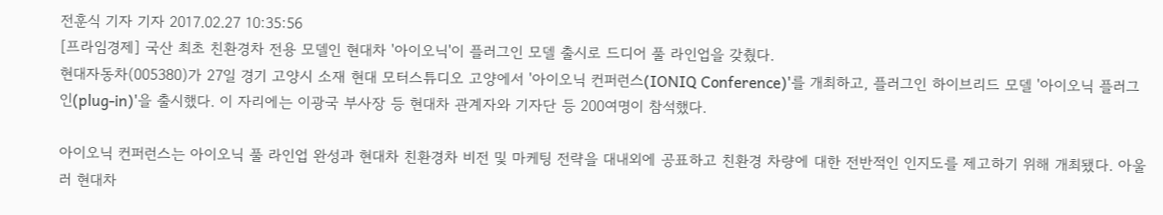전훈식 기자 기자 2017.02.27 10:35:56
[프라임경제] 국산 최초 친환경차 전용 모델인 현대차 '아이오닉'이 플러그인 모델 출시로 드디어 풀 라인업을 갖췄다.
현대자동차(005380)가 27일 경기 고양시 소재 현대 모터스튜디오 고양에서 '아이오닉 컨퍼런스(IONIQ Conference)'를 개최하고, 플러그인 하이브리드 모델 '아이오닉 플러그인(plug-in)'을 출시했다. 이 자리에는 이광국 부사장 등 현대차 관계자와 기자단 등 200여명이 참석했다.

아이오닉 컨퍼런스는 아이오닉 풀 라인업 완성과 현대차 친환경차 비전 및 마케팅 전략을 대내외에 공표하고 친환경 차량에 대한 전반적인 인지도를 제고하기 위해 개최됐다. 아울러 현대차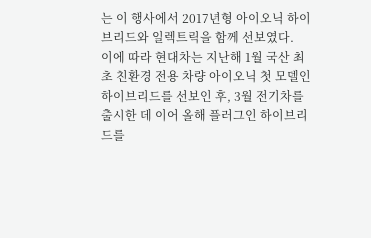는 이 행사에서 2017년형 아이오닉 하이브리드와 일렉트릭을 함께 선보였다.
이에 따라 현대차는 지난해 1월 국산 최초 친환경 전용 차량 아이오닉 첫 모델인 하이브리드를 선보인 후, 3월 전기차를 출시한 데 이어 올해 플러그인 하이브리드를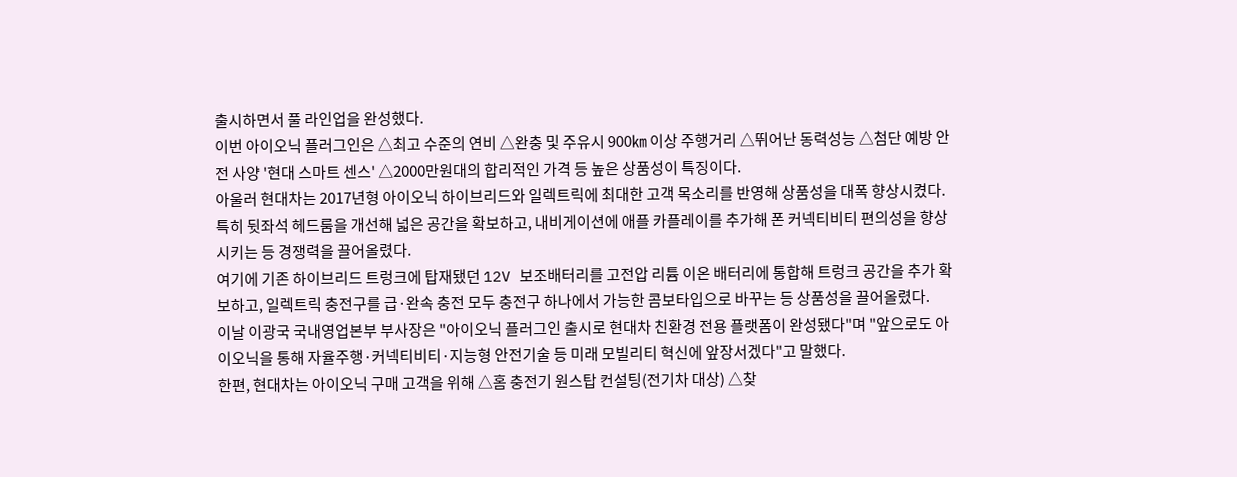출시하면서 풀 라인업을 완성했다.
이번 아이오닉 플러그인은 △최고 수준의 연비 △완충 및 주유시 900㎞ 이상 주행거리 △뛰어난 동력성능 △첨단 예방 안전 사양 '현대 스마트 센스' △2000만원대의 합리적인 가격 등 높은 상품성이 특징이다.
아울러 현대차는 2017년형 아이오닉 하이브리드와 일렉트릭에 최대한 고객 목소리를 반영해 상품성을 대폭 향상시켰다. 특히 뒷좌석 헤드룸을 개선해 넓은 공간을 확보하고, 내비게이션에 애플 카플레이를 추가해 폰 커넥티비티 편의성을 향상시키는 등 경쟁력을 끌어올렸다.
여기에 기존 하이브리드 트렁크에 탑재됐던 12V 보조배터리를 고전압 리튬 이온 배터리에 통합해 트렁크 공간을 추가 확보하고, 일렉트릭 충전구를 급·완속 충전 모두 충전구 하나에서 가능한 콤보타입으로 바꾸는 등 상품성을 끌어올렸다.
이날 이광국 국내영업본부 부사장은 "아이오닉 플러그인 출시로 현대차 친환경 전용 플랫폼이 완성됐다"며 "앞으로도 아이오닉을 통해 자율주행·커넥티비티·지능형 안전기술 등 미래 모빌리티 혁신에 앞장서겠다"고 말했다.
한편, 현대차는 아이오닉 구매 고객을 위해 △홈 충전기 원스탑 컨설팅(전기차 대상) △찾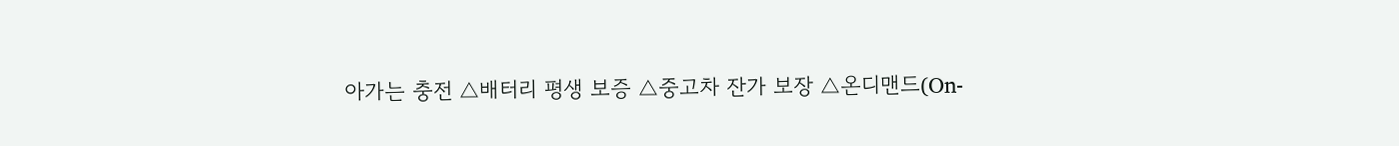아가는 충전 △배터리 평생 보증 △중고차 잔가 보장 △온디맨드(On-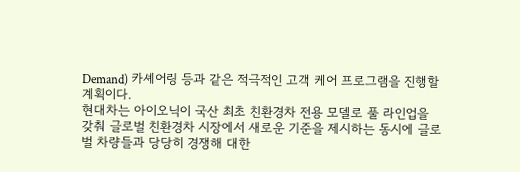Demand) 카셰어링 등과 같은 적극적인 고객 케어 프로그램을 진행할 계획이다.
현대차는 아이오닉이 국산 최초 친환경차 전용 모델로 풀 라인업을 갖춰 글로벌 친환경차 시장에서 새로운 기준을 제시하는 동시에 글로벌 차량들과 당당히 경쟁해 대한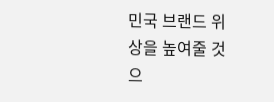민국 브랜드 위상을 높여줄 것으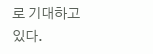로 기대하고 있다.